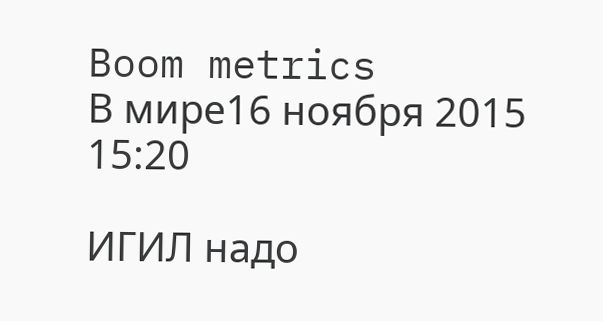Boom metrics
В мире16 ноября 2015 15:20

ИГИЛ надо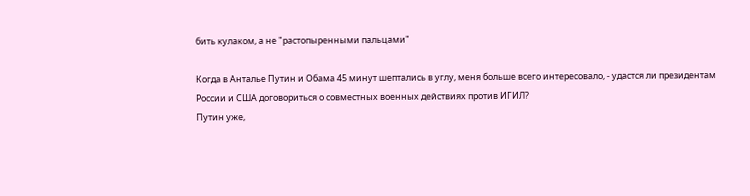бить кулаком, а не "растопыренными пальцами"

Когда в Анталье Путин и Обама 45 минут шептались в углу, меня больше всего интересовало, - удастся ли президентам России и США договориться о совместных военных действиях против ИГИЛ?
Путин уже,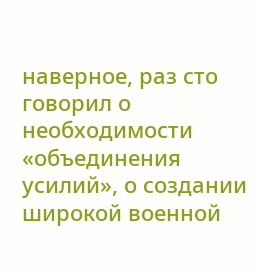наверное, раз сто говорил о необходимости «объединения усилий», о создании широкой военной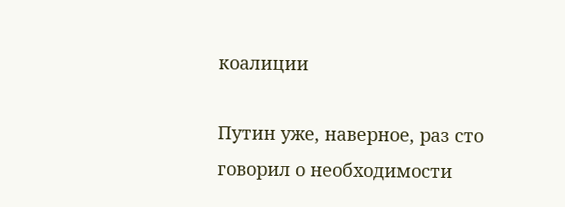коалиции

Путин уже, наверное, раз сто говорил о необходимости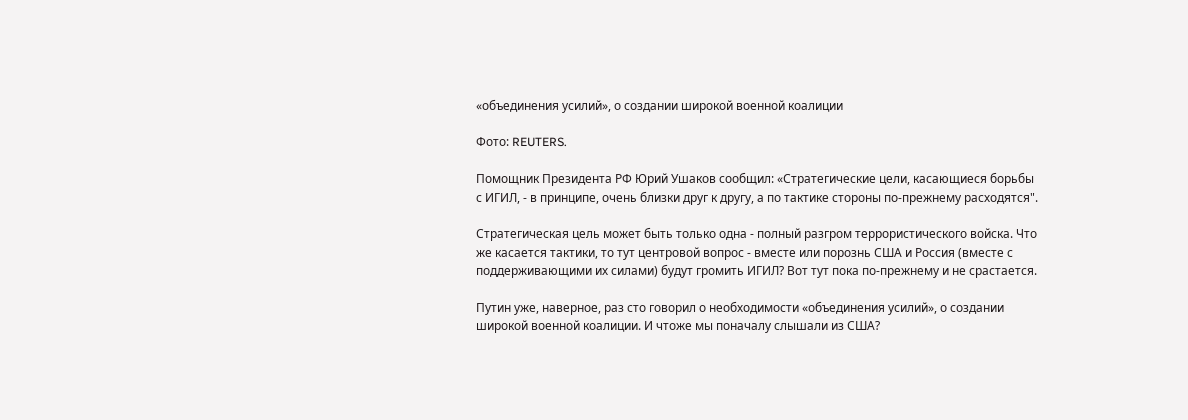«объединения усилий», о создании широкой военной коалиции

Фото: REUTERS.

Помощник Президента РФ Юрий Ушаков сообщил: «Стратегические цели, касающиеся борьбы с ИГИЛ, - в принципе, очень близки друг к другу, а по тактике стороны по-прежнему расходятся".

Стратегическая цель может быть только одна - полный разгром террористического войска. Что же касается тактики, то тут центровой вопрос - вместе или порознь США и Россия (вместе с поддерживающими их силами) будут громить ИГИЛ? Вот тут пока по-прежнему и не срастается.

Путин уже, наверное, раз сто говорил о необходимости «объединения усилий», о создании широкой военной коалиции. И чтоже мы поначалу слышали из США?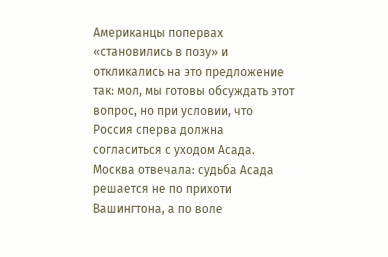Американцы попервах «становились в позу» и откликались на это предложение так: мол, мы готовы обсуждать этот вопрос, но при условии, что Россия сперва должна согласиться с уходом Асада. Москва отвечала: судьба Асада решается не по прихоти Вашингтона, а по воле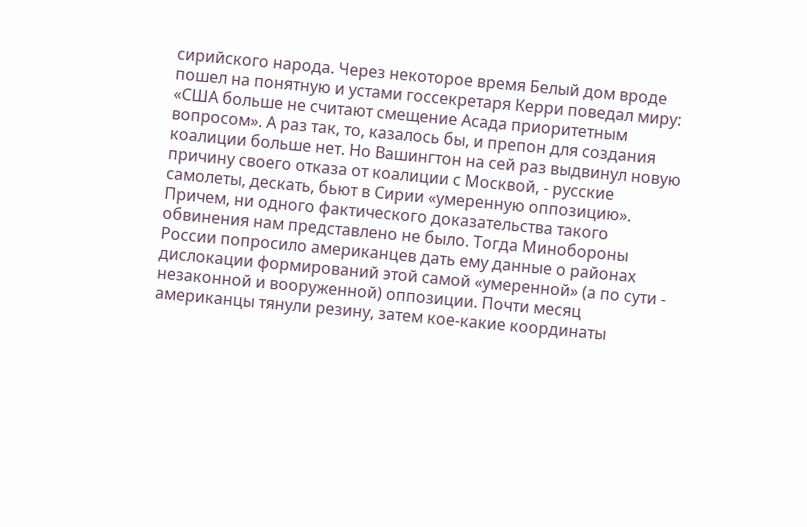сирийского народа. Через некоторое время Белый дом вроде пошел на понятную и устами госсекретаря Керри поведал миру: «США больше не считают смещение Асада приоритетным вопросом». А раз так, то, казалось бы, и препон для создания коалиции больше нет. Но Вашингтон на сей раз выдвинул новую причину своего отказа от коалиции с Москвой, - русские самолеты, дескать, бьют в Сирии «умеренную оппозицию». Причем, ни одного фактического доказательства такого обвинения нам представлено не было. Тогда Минобороны России попросило американцев дать ему данные о районах дислокации формирований этой самой «умеренной» (а по сути - незаконной и вооруженной) оппозиции. Почти месяц американцы тянули резину, затем кое-какие координаты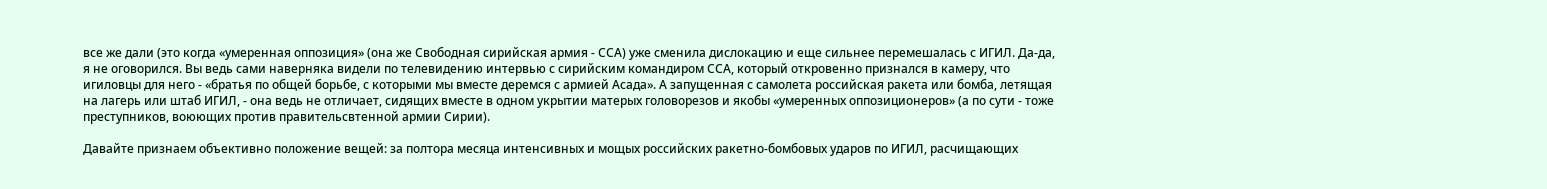все же дали (это когда «умеренная оппозиция» (она же Свободная сирийская армия - ССА) уже сменила дислокацию и еще сильнее перемешалась с ИГИЛ. Да-да, я не оговорился. Вы ведь сами наверняка видели по телевидению интервью с сирийским командиром ССА, который откровенно признался в камеру, что игиловцы для него - «братья по общей борьбе, с которыми мы вместе деремся с армией Асада». А запущенная с самолета российская ракета или бомба, летящая на лагерь или штаб ИГИЛ, - она ведь не отличает, сидящих вместе в одном укрытии матерых головорезов и якобы «умеренных оппозиционеров» (а по сути - тоже преступников, воюющих против правительсвтенной армии Сирии).

Давайте признаем объективно положение вещей: за полтора месяца интенсивных и мощых российских ракетно-бомбовых ударов по ИГИЛ, расчищающих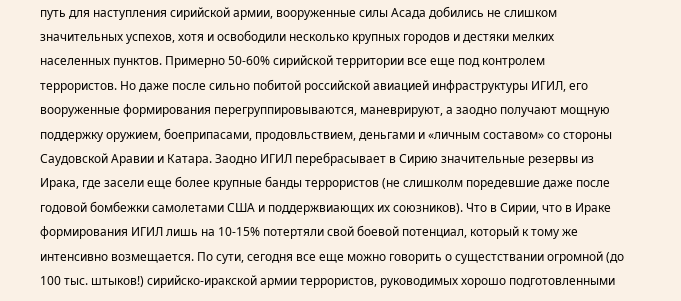путь для наступления сирийской армии, вооруженные силы Асада добились не слишком значительных успехов, хотя и освободили несколько крупных городов и дестяки мелких населенных пунктов. Примерно 50-60% сирийской территории все еще под контролем террористов. Но даже после сильно побитой российской авиацией инфраструктуры ИГИЛ, его вооруженные формирования перегруппировываются, маневрируют, а заодно получают мощную поддержку оружием, боеприпасами, продовльствием, деньгами и «личным составом» со стороны Саудовской Аравии и Катара. Заодно ИГИЛ перебрасывает в Сирию значительные резервы из Ирака, где засели еще более крупные банды террористов (не слишколм поредевшие даже после годовой бомбежки самолетами США и поддержвиающих их союзников). Что в Сирии, что в Ираке формирования ИГИЛ лишь на 10-15% потертяли свой боевой потенциал, который к тому же интенсивно возмещается. По сути, сегодня все еще можно говорить о сущестствании огромной (до 100 тыс. штыков!) сирийско-иракской армии террористов, руководимых хорошо подготовленными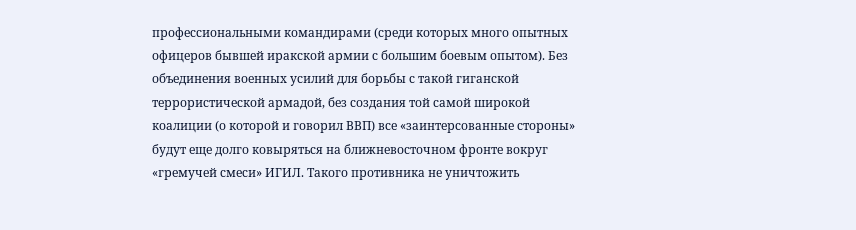профессиональными командирами (среди которых много опытных офицеров бывшей иракской армии с большим боевым опытом). Без объединения военных усилий для борьбы с такой гиганской террористической армадой, без создания той самой широкой коалиции (о которой и говорил ВВП) все «заинтерсованные стороны» будут еще долго ковыряться на ближневосточном фронте вокруг «гремучей смеси» ИГИЛ. Такого противника не уничтожить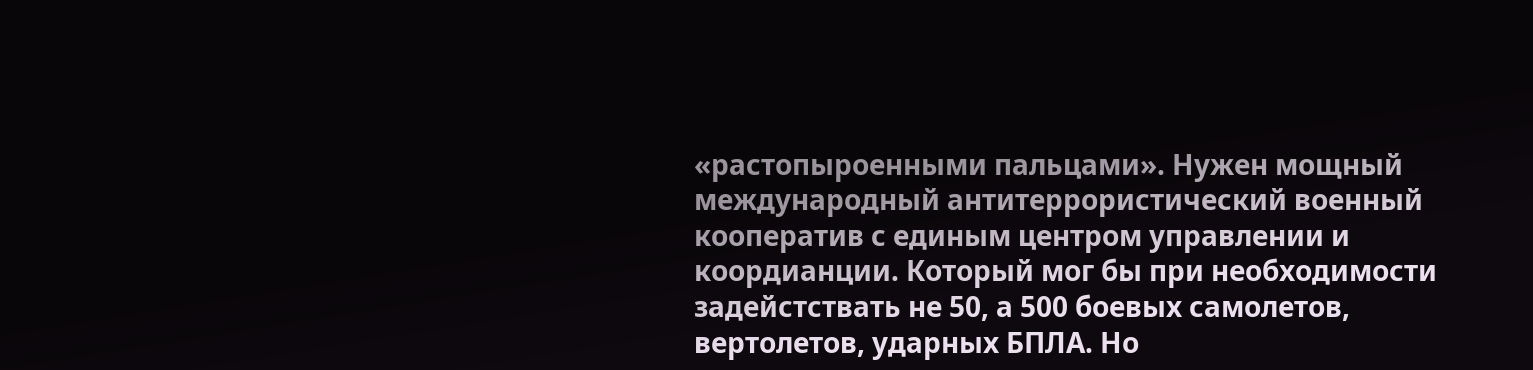«растопыроенными пальцами». Нужен мощный международный антитеррористический военный кооператив с единым центром управлении и коордианции. Который мог бы при необходимости задейстствать не 50, а 500 боевых самолетов, вертолетов, ударных БПЛА. Но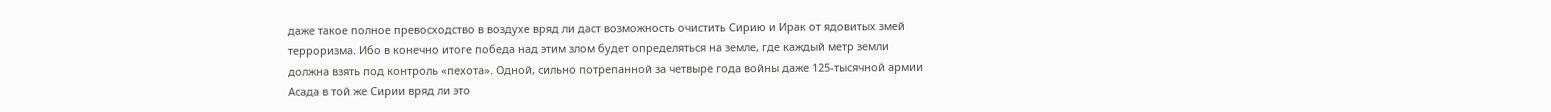даже такое полное превосходство в воздухе вряд ли даст возможность очистить Сирию и Ирак от ядовитых змей терроризма. Ибо в конечно итоге победа над этим злом будет определяться на земле, где каждый метр земли должна взять под контроль «пехота». Одной, сильно потрепанной за четвыре года войны даже 125-тысячной армии Асада в той же Сирии вряд ли это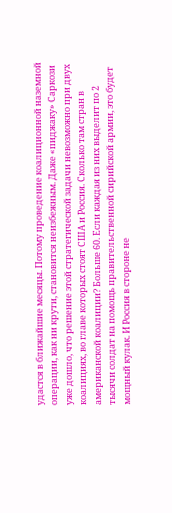удастся в ближайшие месяцы. Потому проведение коалиционной наземной операции, как ни крути, становится неизбежным. Даже «пиджаку» Саркози уже дошло, что решение этой стратегической задачи невозможно при двух коалициях, во главе которых стоят США и Россия. Сколько там стран в американской коалиции? Больше 60. Если каждая из них выделит по 2 тысячи солдат на помощь правительственной сирийской армии, это будет мощный кулак. И Россия в стороне не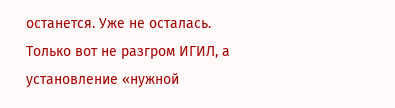останется. Уже не осталась. Только вот не разгром ИГИЛ, а установление «нужной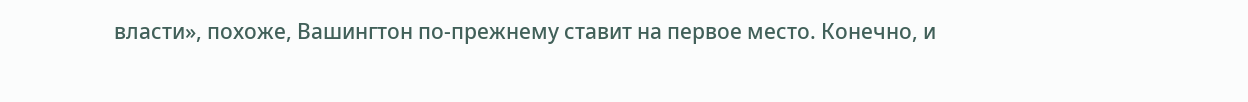власти», похоже, Вашингтон по-прежнему ставит на первое место. Конечно, и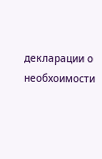декларации о необхоимости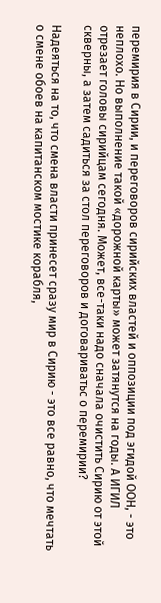перемирия в Сирии, и переговоров сирийских властей и оппозиции под эгидой ООН, - это неплохо. Но выполнение такой «дорожной карты» может затянутся на годы. А ИГИЛ отрезает головы сирийцам сегодня. Может, все-таки надо сначала очистить Сирию от этой скверны, а затем садиться за стол переговоров и договариватьс о перемирии?

Надеяться на то, что смена власти принесет сразу мир в Сирию - это все равно, что мечтать о смене обоев на капитанском мостике корабля,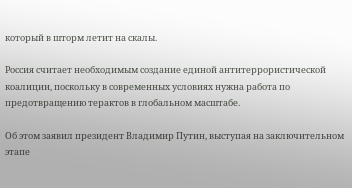который в шторм летит на скалы.

Россия считает необходимым создание единой антитеррористической коалиции, поскольку в современных условиях нужна работа по предотвращению терактов в глобальном масштабе.

Об этом заявил президент Владимир Путин, выступая на заключительном этапе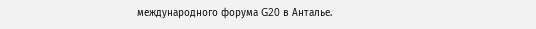международного форума G20 в Анталье.